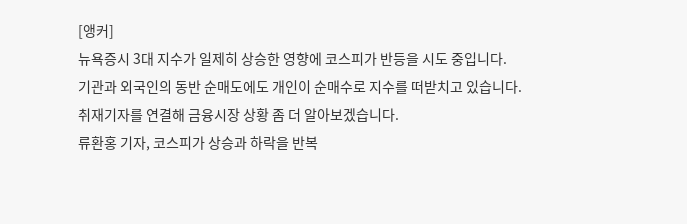[앵커]
뉴욕증시 3대 지수가 일제히 상승한 영향에 코스피가 반등을 시도 중입니다.
기관과 외국인의 동반 순매도에도 개인이 순매수로 지수를 떠받치고 있습니다.
취재기자를 연결해 금융시장 상황 좀 더 알아보겠습니다.
류환홍 기자, 코스피가 상승과 하락을 반복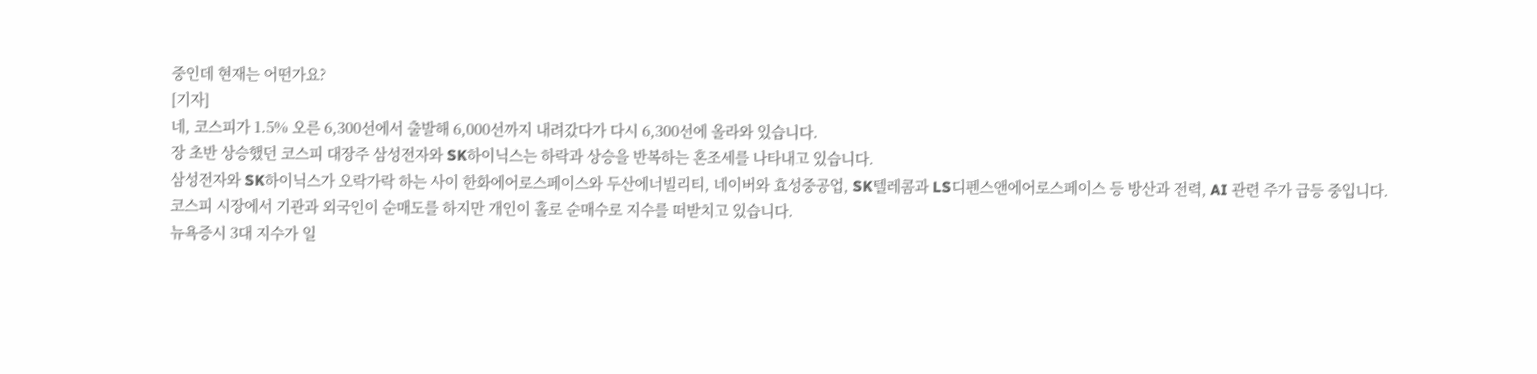중인데 현재는 어떤가요?
[기자]
네, 코스피가 1.5% 오른 6,300선에서 출발해 6,000선까지 내려갔다가 다시 6,300선에 올라와 있습니다.
장 초반 상승했던 코스피 대장주 삼성전자와 SK하이닉스는 하락과 상승을 반복하는 혼조세를 나타내고 있습니다.
삼성전자와 SK하이닉스가 오락가락 하는 사이 한화에어로스페이스와 두산에너빌리티, 네이버와 효성중공업, SK텔레콤과 LS디펜스앤에어로스페이스 등 방산과 전력, AI 관련 주가 급등 중입니다.
코스피 시장에서 기관과 외국인이 순매도를 하지만 개인이 홀로 순매수로 지수를 떠받치고 있습니다.
뉴욕증시 3대 지수가 일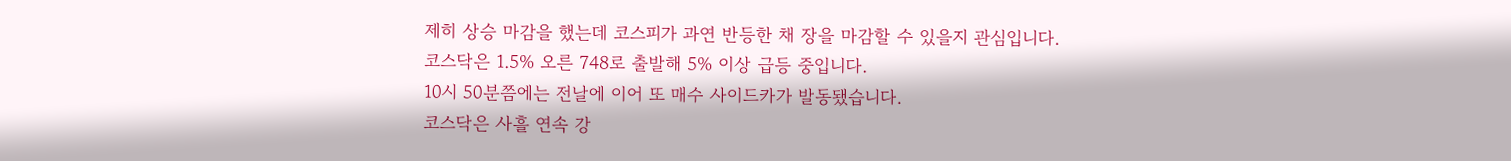제히 상승 마감을 했는데 코스피가 과연 반등한 채 장을 마감할 수 있을지 관심입니다.
코스닥은 1.5% 오른 748로 출발해 5% 이상 급등 중입니다.
10시 50분쯤에는 전날에 이어 또 매수 사이드카가 발동됐습니다.
코스닥은 사흘 연속 강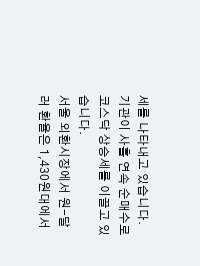세를 나타내고 있습니다.
기관이 사흘 연속 순매수로 코스닥 상승세를 이끌고 있습니다.
서울 외환시장에서 원-달러 환율은 1,430원대에서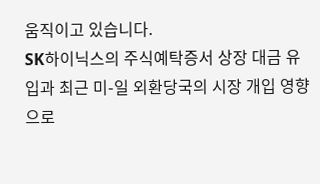움직이고 있습니다.
SK하이닉스의 주식예탁증서 상장 대금 유입과 최근 미-일 외환당국의 시장 개입 영향으로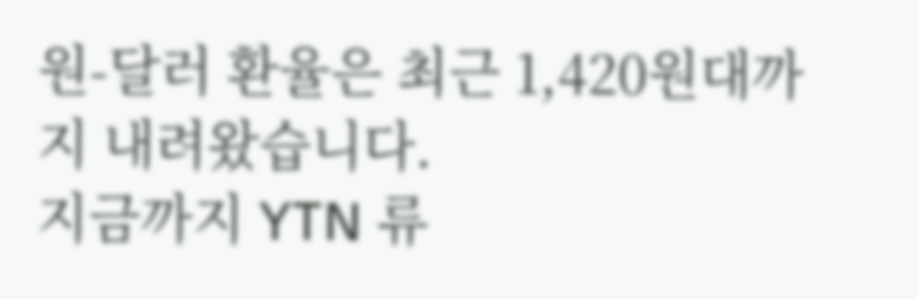원-달러 환율은 최근 1,420원대까지 내려왔습니다.
지금까지 YTN 류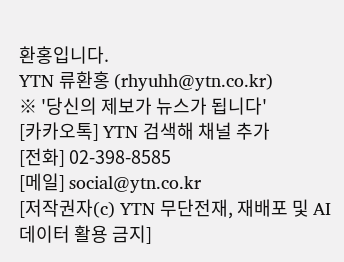환홍입니다.
YTN 류환홍 (rhyuhh@ytn.co.kr)
※ '당신의 제보가 뉴스가 됩니다'
[카카오톡] YTN 검색해 채널 추가
[전화] 02-398-8585
[메일] social@ytn.co.kr
[저작권자(c) YTN 무단전재, 재배포 및 AI 데이터 활용 금지]